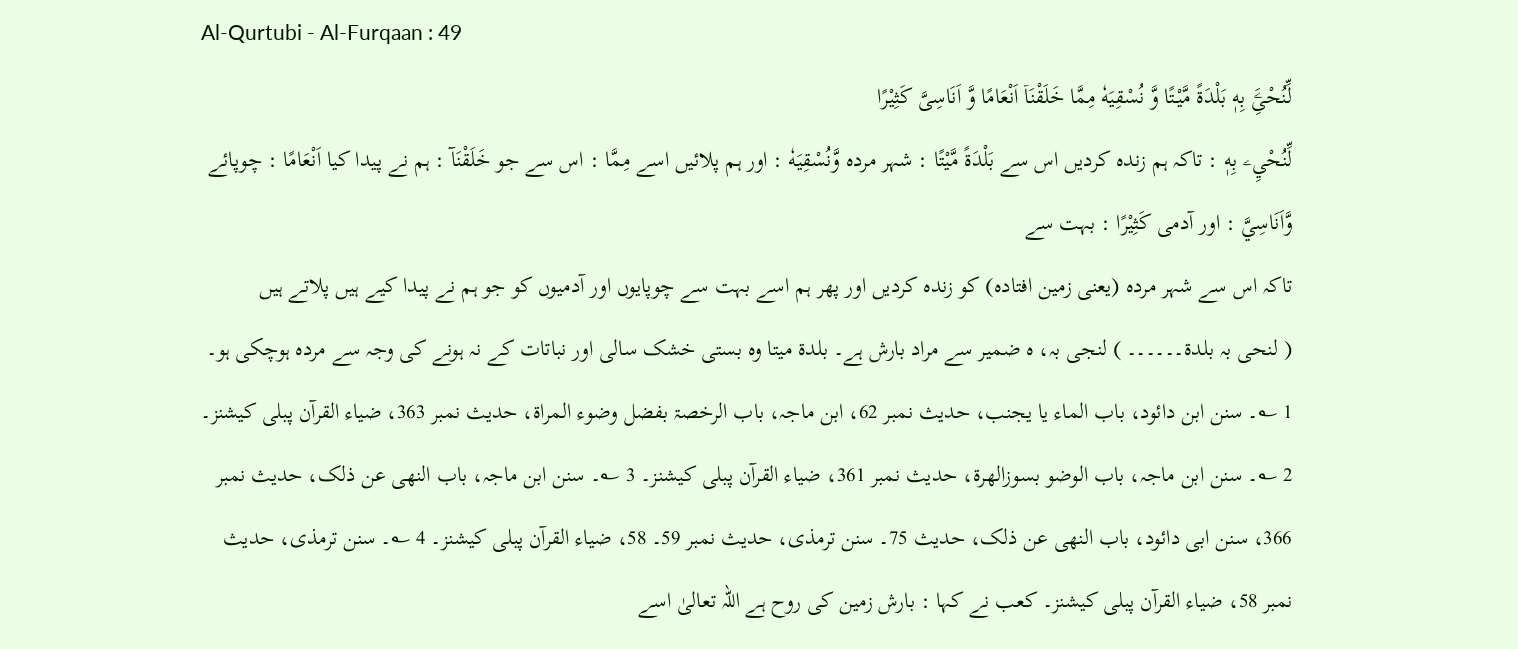Al-Qurtubi - Al-Furqaan : 49
لِّنُحْیَِۧ بِهٖ بَلْدَةً مَّیْتًا وَّ نُسْقِیَهٗ مِمَّا خَلَقْنَاۤ اَنْعَامًا وَّ اَنَاسِیَّ كَثِیْرًا
لِّنُحْيِۦ بِهٖ : تاکہ ہم زندہ کردیں اس سے بَلْدَةً مَّيْتًا : شہر مردہ وَّنُسْقِيَهٗ : اور ہم پلائیں اسے مِمَّا : اس سے جو خَلَقْنَآ : ہم نے پیدا کیا اَنْعَامًا : چوپائے وَّاَنَاسِيَّ : اور آدمی كَثِيْرًا : بہت سے
تاکہ اس سے شہر مردہ (یعنی زمین افتادہ) کو زندہ کردیں اور پھر ہم اسے بہت سے چوپایوں اور آدمیوں کو جو ہم نے پیدا کیے ہیں پلاتے ہیں
( لنحی بہ بلدۃ۔۔۔۔۔۔ ) لنجی بہ، ہ ضمیر سے مراد بارش ہے۔ بلدۃ میتا وہ بستی خشک سالی اور نباتات کے نہ ہونے کی وجہ سے مردہ ہوچکی ہو۔ 1 ؎۔ سنن ابن دائود، باب الماء یا یجنب، حدیث نمبر 62، ابن ماجہ، باب الرخصۃ بفضل وضوء المراۃ، حدیث نمبر 363، ضیاء القرآن پبلی کیشنز۔ 2 ؎۔ سنن ابن ماجہ، باب الوضو بسوزالھرۃ، حدیث نمبر 361، ضیاء القرآن پبلی کیشنز۔ 3 ؎۔ سنن ابن ماجہ، باب النھی عن ذلک، حدیث نمبر 366، سنن ابی دائود، باب النھی عن ذلک، حدیث 75۔ سنن ترمذی، حدیث نمبر 59۔ 58، ضیاء القرآن پبلی کیشنز۔ 4 ؎۔ سنن ترمذی، حدیث نمبر 58، ضیاء القرآن پبلی کیشنز۔ کعب نے کہا : بارش زمین کی روح ہے اللہ تعالیٰ اسے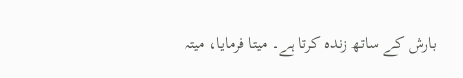بارش کے ساتھ زندہ کرتا ہے۔ میتا فرمایا، میتہ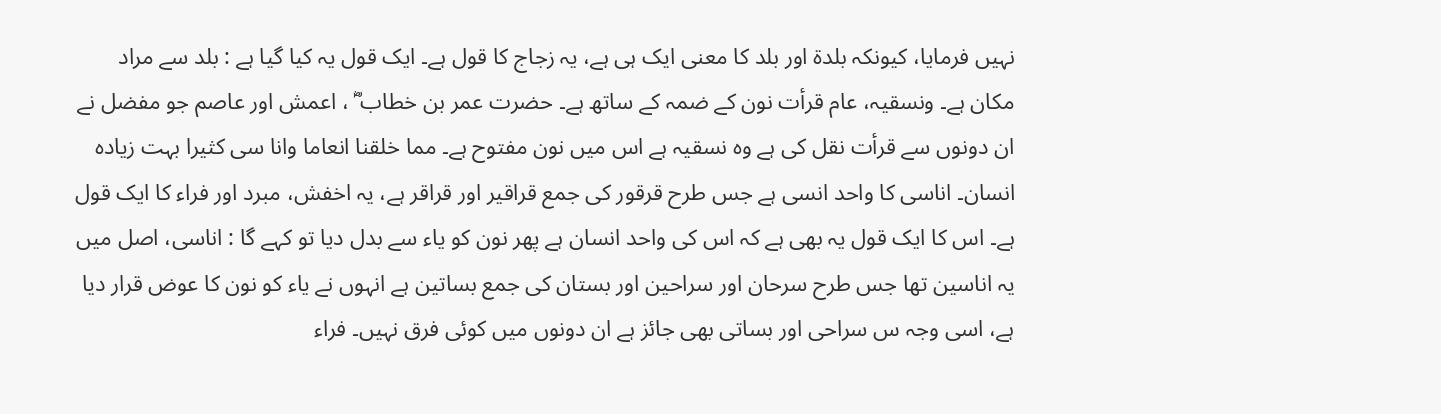نہیں فرمایا، کیونکہ بلدۃ اور بلد کا معنی ایک ہی ہے، یہ زجاج کا قول ہے۔ ایک قول یہ کیا گیا ہے : بلد سے مراد مکان ہے۔ ونسقیہ، عام قرأت نون کے ضمہ کے ساتھ ہے۔ حضرت عمر بن خطاب ؓ ، اعمش اور عاصم جو مفضل نے ان دونوں سے قرأت نقل کی ہے وہ نسقیہ ہے اس میں نون مفتوح ہے۔ مما خلقنا انعاما وانا سی کثیرا بہت زیادہ انسان۔ اناسی کا واحد انسی ہے جس طرح قرقور کی جمع قراقیر اور قراقر ہے، یہ اخفش، مبرد اور فراء کا ایک قول ہے۔ اس کا ایک قول یہ بھی ہے کہ اس کی واحد انسان ہے پھر نون کو یاء سے بدل دیا تو کہے گا : اناسی، اصل میں یہ اناسین تھا جس طرح سرحان اور سراحین اور بستان کی جمع بساتین ہے انہوں نے یاء کو نون کا عوض قرار دیا ہے، اسی وجہ س سراحی اور بساتی بھی جائز ہے ان دونوں میں کوئی فرق نہیں۔ فراء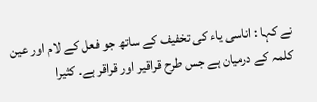نے کہا : اناسی یاء کی تخفیف کے ساتھ جو فعل کے لام اور عین کلمہ کے درمیان ہے جس طرح قراقیر اور قراقر ہے۔ کثیرا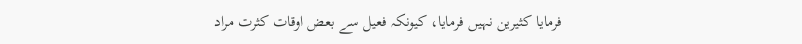فرمایا کثیرین نہیں فرمایا، کیونکہ فعیل سے بعض اوقات کثرت مراد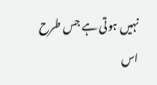نہیں ہوتی ہے جس طرح اس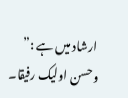ارشاد میں ہے :” وحسن اولیک رفیقا۔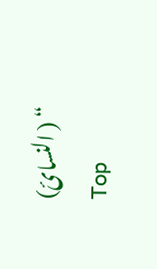“ ( النسائ)
Top